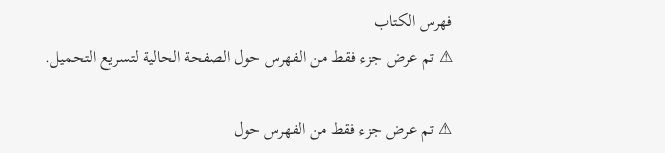فهرس الكتاب
⚠ تم عرض جزء فقط من الفهرس حول الصفحة الحالية لتسريع التحميل.

⚠ تم عرض جزء فقط من الفهرس حول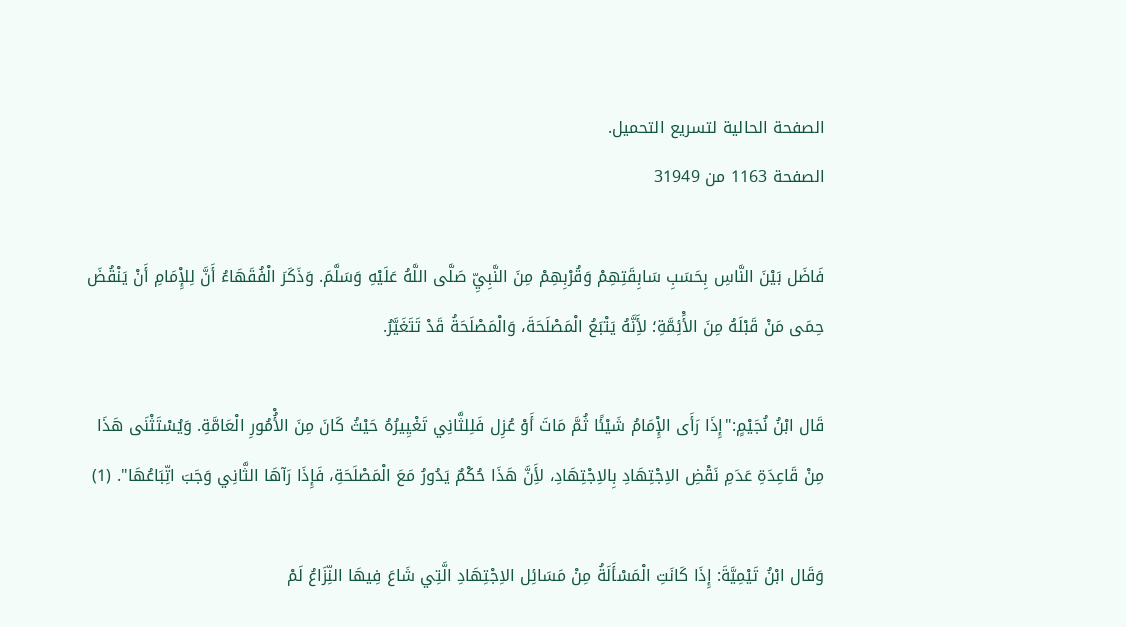الصفحة الحالية لتسريع التحميل.
الصفحة 1163 من 31949

فَاضَل بَيْنَ النَّاسِ بِحَسَبِ سَابِقَتِهِمْ وَقُرْبِهِمْ مِنَ النَّبِيِّ صَلَّى اللَّهُ عَلَيْهِ وَسَلَّمَ. وَذَكَرَ الْفُقَهَاءُ أَنَّ لِلإِْمَامِ أَنْ يَنْقُضَ حِمَى مَنْ قَبْلَهُ مِنَ الأَْئِمَّةِ؛ لأَِنَّهُ يَتْبَعُ الْمَصْلَحَةَ، وَالْمَصْلَحَةُ قَدْ تَتَغَيَّرُ.

قَال ابْنُ نُجَيْمٍ:"إِذَا رَأَى الإِْمَامُ شَيْئًا ثُمَّ مَاتَ أَوْ عُزِل فَلِلثَّانِي تَغْيِيرُهُ حَيْثُ كَانَ مِنَ الأُْمُورِ الْعَامَّةِ. وَيُسْتَثْنَى هَذَا مِنْ قَاعِدَةِ عَدَمِ نَقْضِ الاِجْتِهَادِ بِالاِجْتِهَادِ، لأَِنَّ هَذَا حُكْمٌ يَدُورُ مَعَ الْمَصْلَحَةِ، فَإِذَا رَآهَا الثَّانِي وَجَبَ اتِّبَاعُهَا". (1)

وَقَال ابْنُ تَيْمِيَّةَ: إِذَا كَانَتِ الْمَسْأَلَةُ مِنْ مَسَائِل الاِجْتِهَادِ الَّتِي شَاعَ فِيهَا النِّزَاعُ لَمْ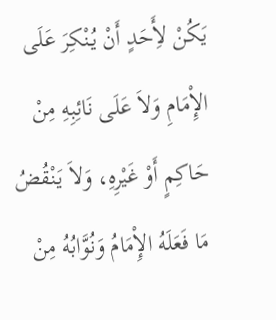يَكُنْ لأَِحَدٍ أَنْ يُنْكِرَ عَلَى الإِْمَامِ وَلاَ عَلَى نَائِبِهِ مِنْ حَاكِمٍ أَوْ غَيْرِهِ، وَلاَ يَنْقُضُ مَا فَعَلَهُ الإِْمَامُ وَنُوَّابُهُ مِنْ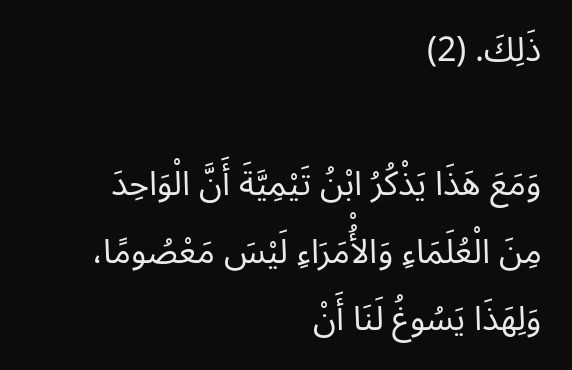ذَلِكَ. (2)

وَمَعَ هَذَا يَذْكُرُ ابْنُ تَيْمِيَّةَ أَنَّ الْوَاحِدَ مِنَ الْعُلَمَاءِ وَالأُْمَرَاءِ لَيْسَ مَعْصُومًا، وَلِهَذَا يَسُوغُ لَنَا أَنْ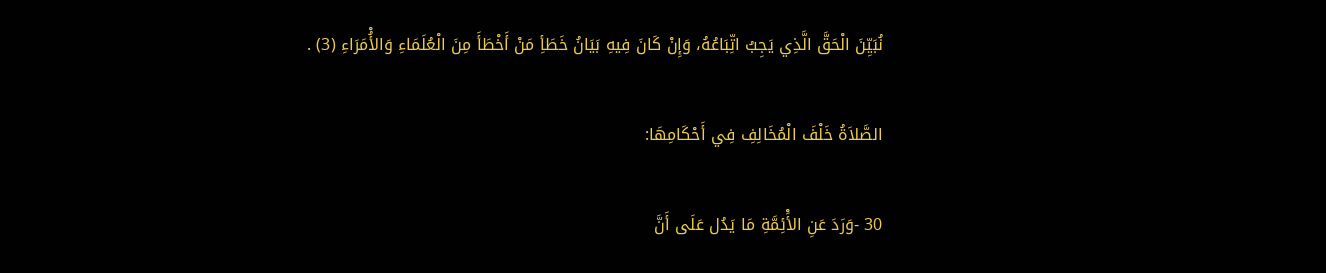نُبَيِّنَ الْحَقَّ الَّذِي يَجِبُ اتِّبَاعُهُ، وَإِنْ كَانَ فِيهِ بَيَانُ خَطَأِ مَنْ أَخْطَأَ مِنَ الْعُلَمَاءِ وَالأُْمَرَاءِ (3) .

الصَّلاَةُ خَلْفَ الْمُخَالِفِ فِي أَحْكَامِهَا:

30 -وَرَدَ عَنِ الأَْئِمَّةِ مَا يَدُل عَلَى أَنَّ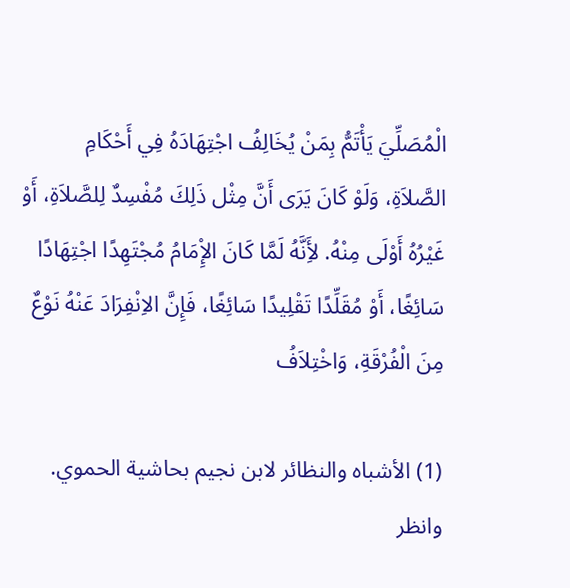الْمُصَلِّيَ يَأْتَمُّ بِمَنْ يُخَالِفُ اجْتِهَادَهُ فِي أَحْكَامِ الصَّلاَةِ، وَلَوْ كَانَ يَرَى أَنَّ مِثْل ذَلِكَ مُفْسِدٌ لِلصَّلاَةِ، أَوْ غَيْرُهُ أَوْلَى مِنْهُ. لأَِنَّهُ لَمَّا كَانَ الإِْمَامُ مُجْتَهِدًا اجْتِهَادًا سَائِغًا، أَوْ مُقَلِّدًا تَقْلِيدًا سَائِغًا، فَإِنَّ الاِنْفِرَادَ عَنْهُ نَوْعٌ مِنَ الْفُرْقَةِ، وَاخْتِلاَفُ

(1) الأشباه والنظائر لابن نجيم بحاشية الحموي. وانظر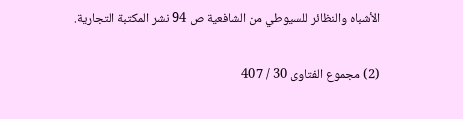الأشباه والنظائر للسيوطي من الشافعية ص 94 نشر المكتبة التجارية.

(2) مجموع الفتاوى 30 / 407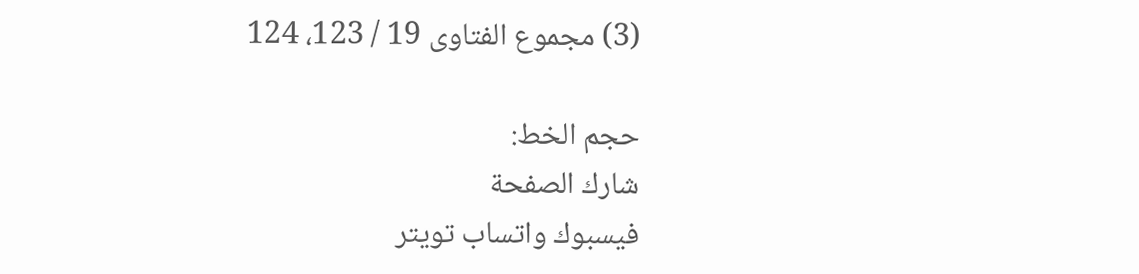(3) مجموع الفتاوى 19 / 123، 124

حجم الخط:
شارك الصفحة
فيسبوك واتساب تويتر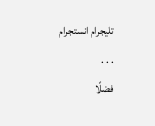تليجرام انستجرام
. . .
فضلًا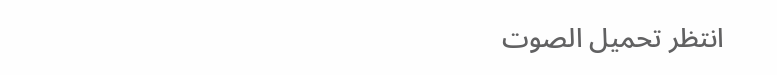انتظر تحميل الصوت